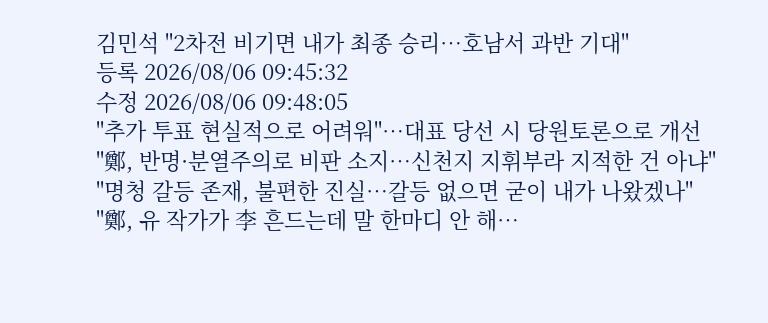김민석 "2차전 비기면 내가 최종 승리…호남서 과반 기대"
등록 2026/08/06 09:45:32
수정 2026/08/06 09:48:05
"추가 투표 현실적으로 어려워"…대표 당선 시 당원토론으로 개선
"鄭, 반명·분열주의로 비판 소지…신천지 지휘부라 지적한 건 아냐"
"명청 갈등 존재, 불편한 진실…갈등 없으면 굳이 내가 나왔겠나"
"鄭, 유 작가가 李 흔드는데 말 한마디 안 해…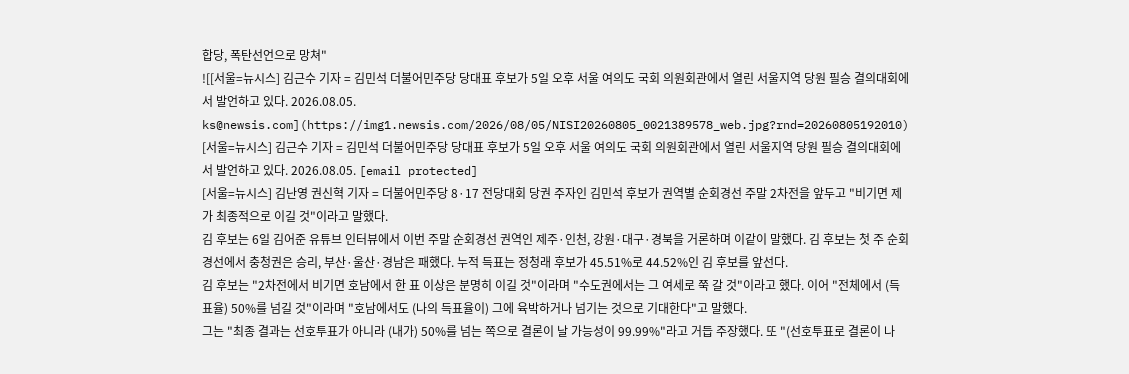합당, 폭탄선언으로 망쳐"
![[서울=뉴시스] 김근수 기자 = 김민석 더불어민주당 당대표 후보가 5일 오후 서울 여의도 국회 의원회관에서 열린 서울지역 당원 필승 결의대회에서 발언하고 있다. 2026.08.05. ks@newsis.com](https://img1.newsis.com/2026/08/05/NISI20260805_0021389578_web.jpg?rnd=20260805192010)
[서울=뉴시스] 김근수 기자 = 김민석 더불어민주당 당대표 후보가 5일 오후 서울 여의도 국회 의원회관에서 열린 서울지역 당원 필승 결의대회에서 발언하고 있다. 2026.08.05. [email protected]
[서울=뉴시스] 김난영 권신혁 기자 = 더불어민주당 8·17 전당대회 당권 주자인 김민석 후보가 권역별 순회경선 주말 2차전을 앞두고 "비기면 제가 최종적으로 이길 것"이라고 말했다.
김 후보는 6일 김어준 유튜브 인터뷰에서 이번 주말 순회경선 권역인 제주·인천, 강원·대구·경북을 거론하며 이같이 말했다. 김 후보는 첫 주 순회경선에서 충청권은 승리, 부산·울산·경남은 패했다. 누적 득표는 정청래 후보가 45.51%로 44.52%인 김 후보를 앞선다.
김 후보는 "2차전에서 비기면 호남에서 한 표 이상은 분명히 이길 것"이라며 "수도권에서는 그 여세로 쭉 갈 것"이라고 했다. 이어 "전체에서 (득표율) 50%를 넘길 것"이라며 "호남에서도 (나의 득표율이) 그에 육박하거나 넘기는 것으로 기대한다"고 말했다.
그는 "최종 결과는 선호투표가 아니라 (내가) 50%를 넘는 쪽으로 결론이 날 가능성이 99.99%"라고 거듭 주장했다. 또 "(선호투표로 결론이 나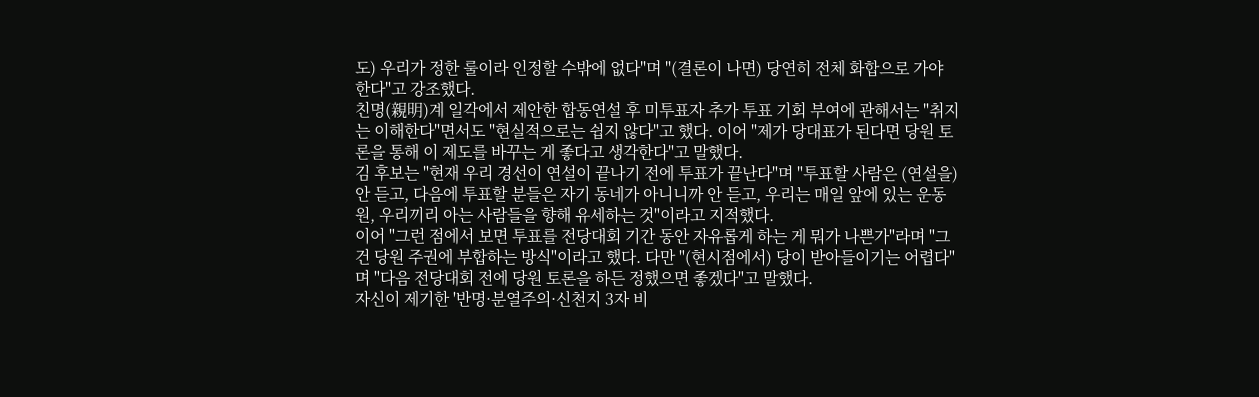도) 우리가 정한 룰이라 인정할 수밖에 없다"며 "(결론이 나면) 당연히 전체 화합으로 가야 한다"고 강조했다.
친명(親明)계 일각에서 제안한 합동연설 후 미투표자 추가 투표 기회 부여에 관해서는 "취지는 이해한다"면서도 "현실적으로는 쉽지 않다"고 했다. 이어 "제가 당대표가 된다면 당원 토론을 통해 이 제도를 바꾸는 게 좋다고 생각한다"고 말했다.
김 후보는 "현재 우리 경선이 연설이 끝나기 전에 투표가 끝난다"며 "투표할 사람은 (연설을) 안 듣고, 다음에 투표할 분들은 자기 동네가 아니니까 안 듣고, 우리는 매일 앞에 있는 운동원, 우리끼리 아는 사람들을 향해 유세하는 것"이라고 지적했다.
이어 "그런 점에서 보면 투표를 전당대회 기간 동안 자유롭게 하는 게 뭐가 나쁜가"라며 "그건 당원 주권에 부합하는 방식"이라고 했다. 다만 "(현시점에서) 당이 받아들이기는 어렵다"며 "다음 전당대회 전에 당원 토론을 하든 정했으면 좋겠다"고 말했다.
자신이 제기한 '반명·분열주의·신천지 3자 비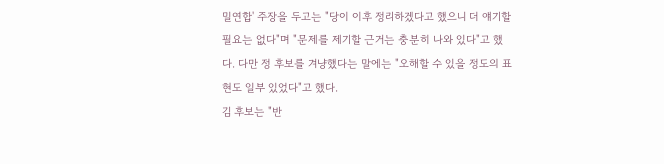밀연합' 주장을 두고는 "당이 이후 정리하겠다고 했으니 더 얘기할 필요는 없다"며 "문제를 제기할 근거는 충분히 나와 있다"고 했다. 다만 정 후보를 겨냥했다는 말에는 "오해할 수 있을 정도의 표현도 일부 있었다"고 했다.
김 후보는 "반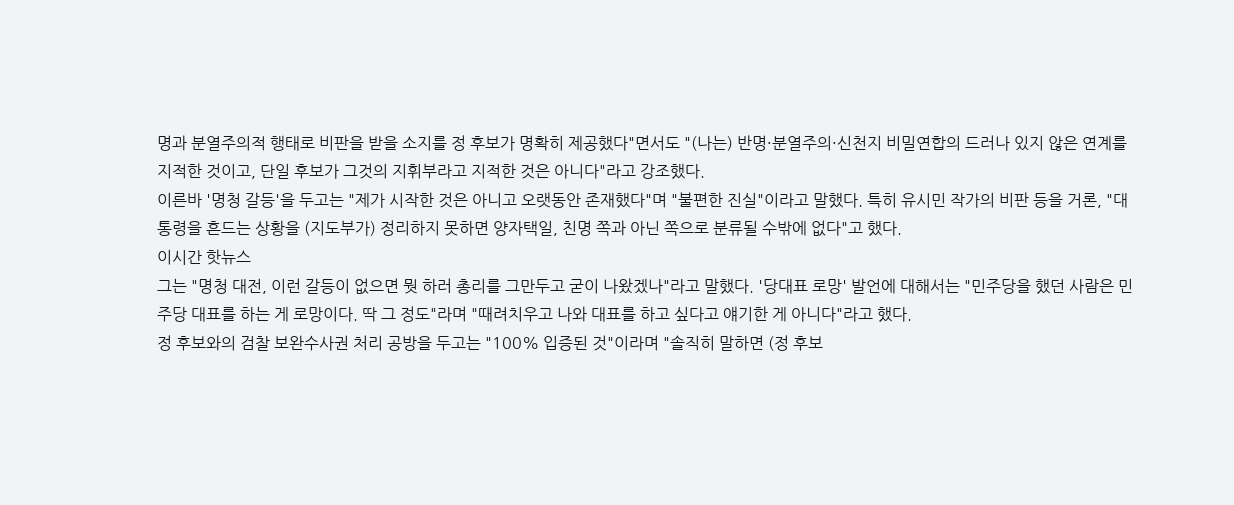명과 분열주의적 행태로 비판을 받을 소지를 정 후보가 명확히 제공했다"면서도 "(나는) 반명·분열주의·신천지 비밀연합의 드러나 있지 않은 연계를 지적한 것이고, 단일 후보가 그것의 지휘부라고 지적한 것은 아니다"라고 강조했다.
이른바 '명청 갈등'을 두고는 "제가 시작한 것은 아니고 오랫동안 존재했다"며 "불편한 진실"이라고 말했다. 특히 유시민 작가의 비판 등을 거론, "대통령을 흔드는 상황을 (지도부가) 정리하지 못하면 양자택일, 친명 쪽과 아닌 쪽으로 분류될 수밖에 없다"고 했다.
이시간 핫뉴스
그는 "명청 대전, 이런 갈등이 없으면 뭣 하러 총리를 그만두고 굳이 나왔겠나"라고 말했다. '당대표 로망' 발언에 대해서는 "민주당을 했던 사람은 민주당 대표를 하는 게 로망이다. 딱 그 정도"라며 "때려치우고 나와 대표를 하고 싶다고 얘기한 게 아니다"라고 했다.
정 후보와의 검찰 보완수사권 처리 공방을 두고는 "100% 입증된 것"이라며 "솔직히 말하면 (정 후보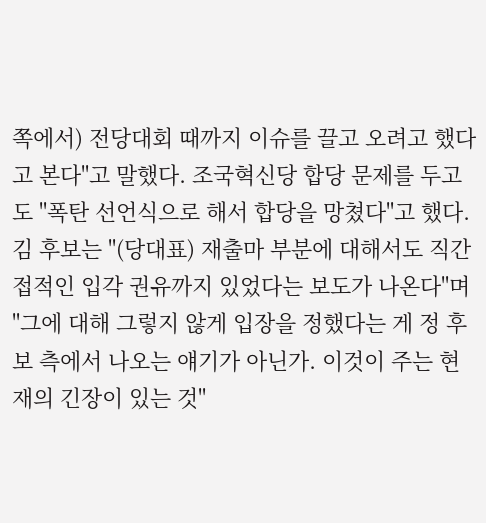쪽에서) 전당대회 때까지 이슈를 끌고 오려고 했다고 본다"고 말했다. 조국혁신당 합당 문제를 두고도 "폭탄 선언식으로 해서 합당을 망쳤다"고 했다.
김 후보는 "(당대표) 재출마 부분에 대해서도 직간접적인 입각 권유까지 있었다는 보도가 나온다"며 "그에 대해 그렇지 않게 입장을 정했다는 게 정 후보 측에서 나오는 얘기가 아닌가. 이것이 주는 현재의 긴장이 있는 것"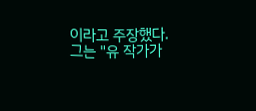이라고 주장했다.
그는 "유 작가가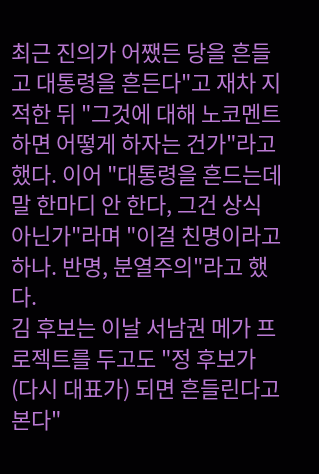최근 진의가 어쨌든 당을 흔들고 대통령을 흔든다"고 재차 지적한 뒤 "그것에 대해 노코멘트하면 어떻게 하자는 건가"라고 했다. 이어 "대통령을 흔드는데 말 한마디 안 한다, 그건 상식 아닌가"라며 "이걸 친명이라고 하나. 반명, 분열주의"라고 했다.
김 후보는 이날 서남권 메가 프로젝트를 두고도 "정 후보가 (다시 대표가) 되면 흔들린다고 본다"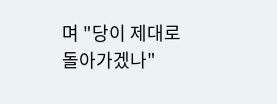며 "당이 제대로 돌아가겠나"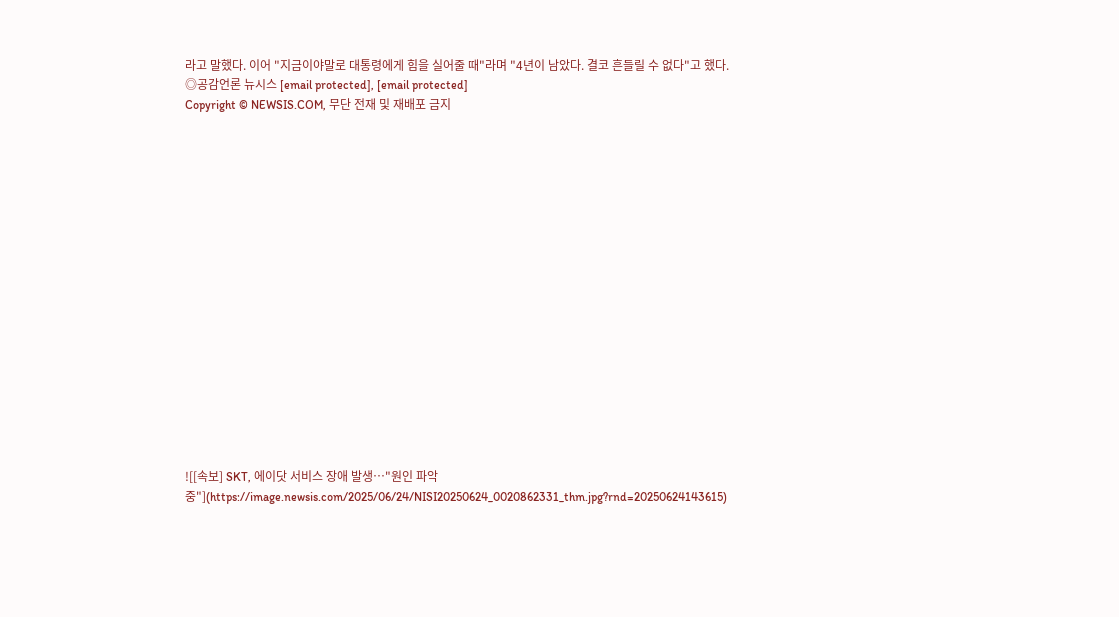라고 말했다. 이어 "지금이야말로 대통령에게 힘을 실어줄 때"라며 "4년이 남았다. 결코 흔들릴 수 없다"고 했다.
◎공감언론 뉴시스 [email protected], [email protected]
Copyright © NEWSIS.COM, 무단 전재 및 재배포 금지


















![[속보] SKT, 에이닷 서비스 장애 발생…"원인 파악 중"](https://image.newsis.com/2025/06/24/NISI20250624_0020862331_thm.jpg?rnd=20250624143615)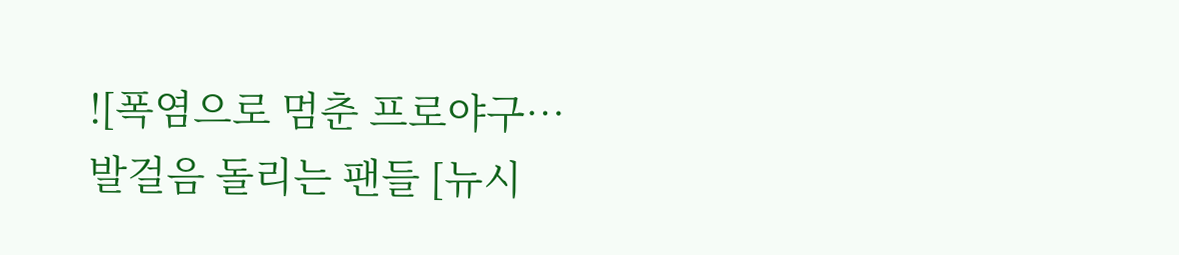![폭염으로 멈춘 프로야구… 발걸음 돌리는 팬들 [뉴시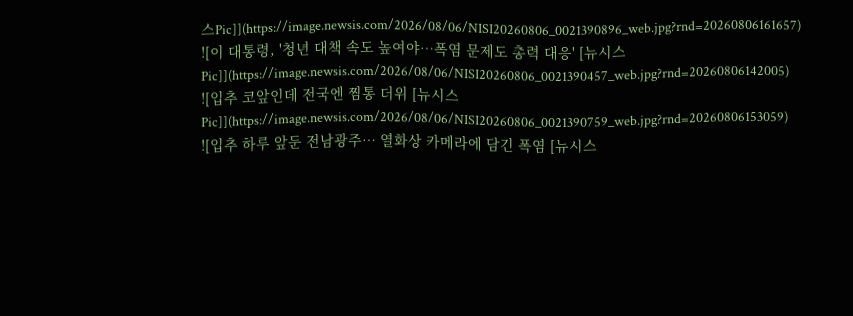스Pic]](https://image.newsis.com/2026/08/06/NISI20260806_0021390896_web.jpg?rnd=20260806161657)
![이 대통령, '청년 대책 속도 높여야…폭염 문제도 총력 대응' [뉴시스Pic]](https://image.newsis.com/2026/08/06/NISI20260806_0021390457_web.jpg?rnd=20260806142005)
![입추 코앞인데 전국엔 찜통 더위 [뉴시스Pic]](https://image.newsis.com/2026/08/06/NISI20260806_0021390759_web.jpg?rnd=20260806153059)
![입추 하루 앞둔 전남광주… 열화상 카메라에 담긴 폭염 [뉴시스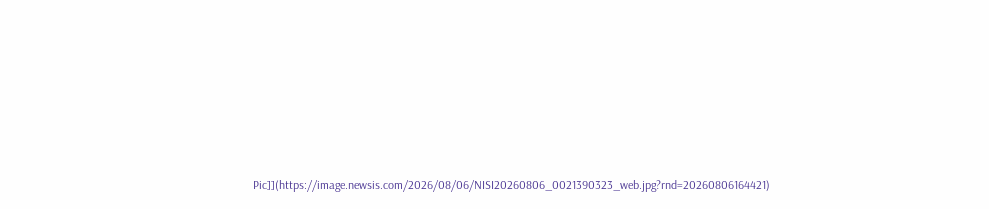Pic]](https://image.newsis.com/2026/08/06/NISI20260806_0021390323_web.jpg?rnd=20260806164421)